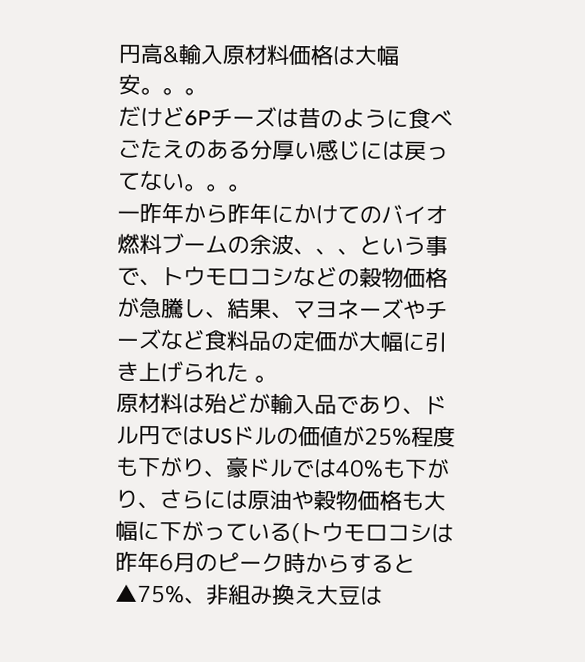円高&輸入原材料価格は大幅安。。。
だけど6Pチーズは昔のように食べごたえのある分厚い感じには戻ってない。。。
一昨年から昨年にかけてのバイオ燃料ブームの余波、、、という事で、トウモロコシなどの穀物価格が急騰し、結果、マヨネーズやチーズなど食料品の定価が大幅に引き上げられた 。
原材料は殆どが輸入品であり、ドル円ではUSドルの価値が25%程度も下がり、豪ドルでは40%も下がり、さらには原油や穀物価格も大幅に下がっている(トウモロコシは昨年6月のピーク時からすると▲75%、非組み換え大豆は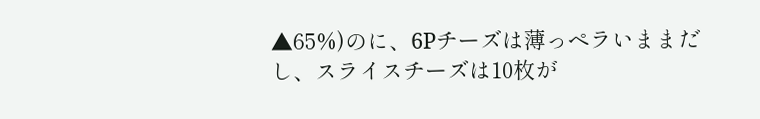▲65%)のに、6Pチーズは薄っペラいままだし、スライスチーズは10枚が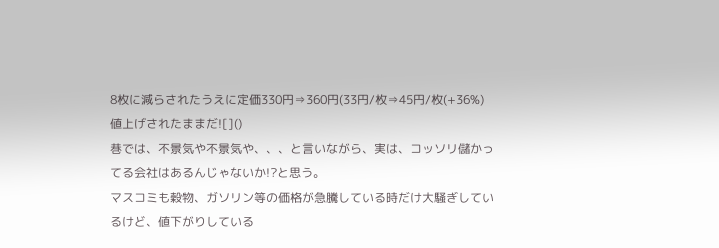8枚に減らされたうえに定価330円⇒360円(33円/枚⇒45円/枚(+36%)値上げされたままだ![]()
巷では、不景気や不景気や、、、と言いながら、実は、コッソリ儲かってる会社はあるんじゃないか!?と思う。
マスコミも穀物、ガソリン等の価格が急騰している時だけ大騒ぎしているけど、値下がりしている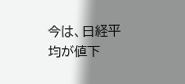今は、日経平均が値下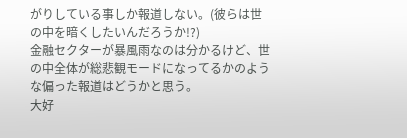がりしている事しか報道しない。(彼らは世の中を暗くしたいんだろうか!?)
金融セクターが暴風雨なのは分かるけど、世の中全体が総悲観モードになってるかのような偏った報道はどうかと思う。
大好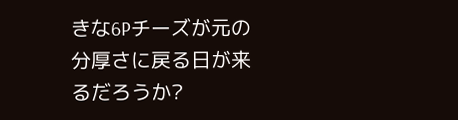きな6Pチーズが元の分厚さに戻る日が来るだろうか?